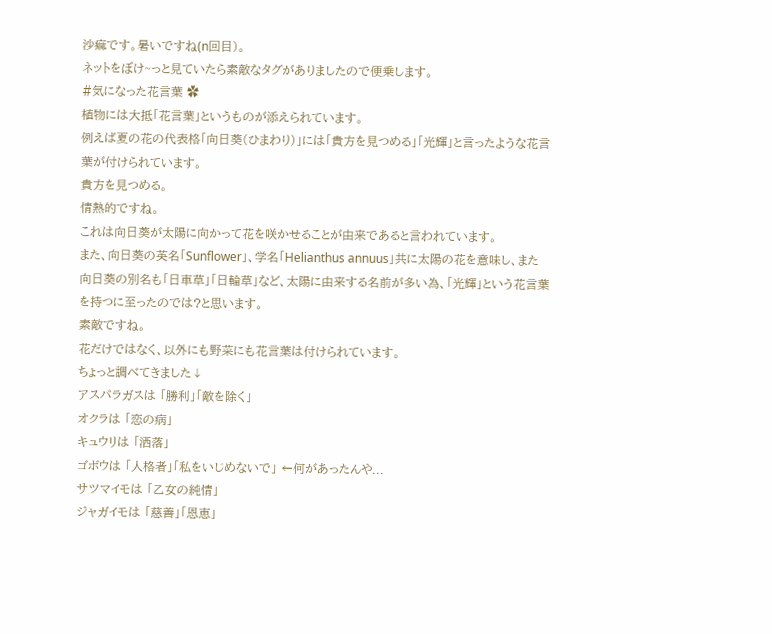沙痲です。暑いですね(n回目)。
ネットをぼけ~っと見ていたら素敵なタグがありましたので便乗します。
#気になった花言葉 ✿
植物には大抵「花言葉」というものが添えられています。
例えば夏の花の代表格「向日葵(ひまわり)」には「貴方を見つめる」「光輝」と言ったような花言葉が付けられています。
貴方を見つめる。
情熱的ですね。
これは向日葵が太陽に向かって花を咲かせることが由来であると言われています。
また、向日葵の英名「Sunflower」、学名「Helianthus annuus」共に太陽の花を意味し、また向日葵の別名も「日車草」「日輪草」など、太陽に由来する名前が多い為、「光輝」という花言葉を持つに至ったのでは?と思います。
素敵ですね。
花だけではなく、以外にも野菜にも花言葉は付けられています。
ちょっと調べてきました↓
アスパラガスは 「勝利」「敵を除く」
オクラは 「恋の病」
キュウリは 「洒落」
ゴボウは 「人格者」「私をいじめないで」 ←何があったんや...
サツマイモは 「乙女の純情」
ジャガイモは 「慈善」「恩恵」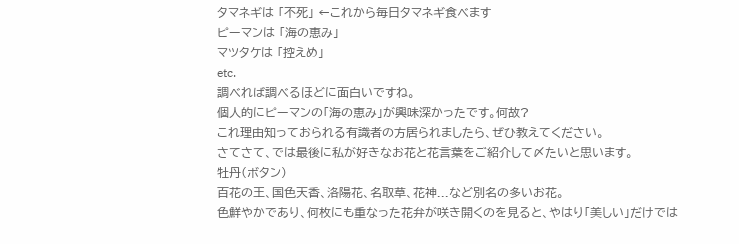タマネギは 「不死」 ←これから毎日タマネギ食べます
ピーマンは 「海の恵み」
マツタケは 「控えめ」
etc.
調べれば調べるほどに面白いですね。
個人的にピーマンの「海の恵み」が興味深かったです。何故?
これ理由知っておられる有識者の方居られましたら、ぜひ教えてください。
さてさて、では最後に私が好きなお花と花言葉をご紹介して〆たいと思います。
牡丹(ボタン)
百花の王、国色天香、洛陽花、名取草、花神...など別名の多いお花。
色鮮やかであり、何枚にも重なった花弁が咲き開くのを見ると、やはり「美しい」だけでは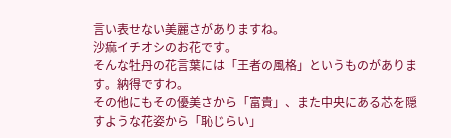言い表せない美麗さがありますね。
沙痲イチオシのお花です。
そんな牡丹の花言葉には「王者の風格」というものがあります。納得ですわ。
その他にもその優美さから「富貴」、また中央にある芯を隠すような花姿から「恥じらい」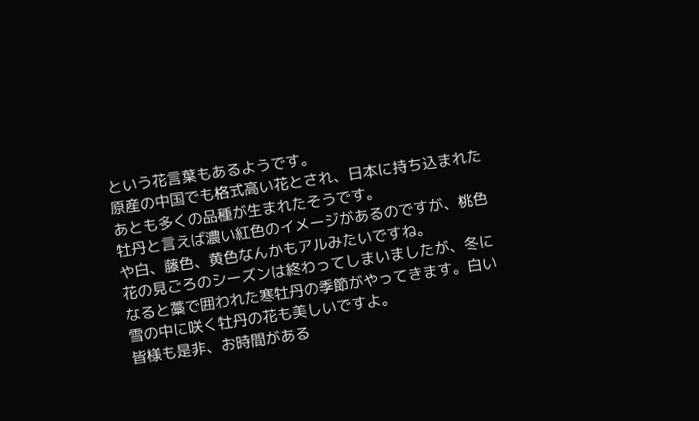という花言葉もあるようです。
原産の中国でも格式高い花とされ、日本に持ち込まれたあとも多くの品種が生まれたそうです。
牡丹と言えば濃い紅色のイメージがあるのですが、桃色や白、藤色、黄色なんかもアルみたいですね。
花の見ごろのシーズンは終わってしまいましたが、冬になると藁で囲われた寒牡丹の季節がやってきます。白い雪の中に咲く牡丹の花も美しいですよ。
皆様も是非、お時間がある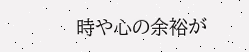時や心の余裕が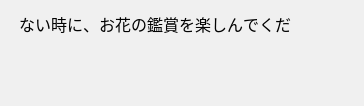ない時に、お花の鑑賞を楽しんでくだ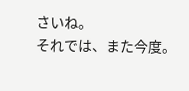さいね。
それでは、また今度。